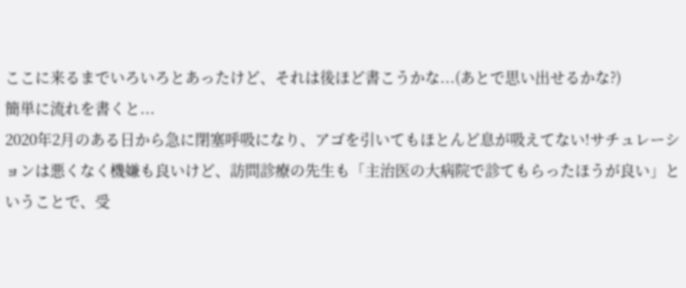ここに来るまでいろいろとあったけど、それは後ほど書こうかな...(あとで思い出せるかな?)
簡単に流れを書くと...
2020年2月のある日から急に閉塞呼吸になり、アゴを引いてもほとんど息が吸えてない!サチュレーションは悪くなく機嫌も良いけど、訪問診療の先生も「主治医の大病院で診てもらったほうが良い」ということで、受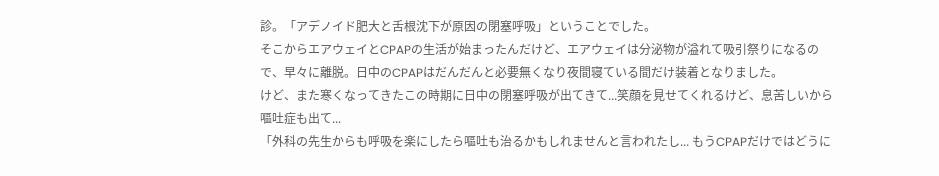診。「アデノイド肥大と舌根沈下が原因の閉塞呼吸」ということでした。
そこからエアウェイとCPAPの生活が始まったんだけど、エアウェイは分泌物が溢れて吸引祭りになるので、早々に離脱。日中のCPAPはだんだんと必要無くなり夜間寝ている間だけ装着となりました。
けど、また寒くなってきたこの時期に日中の閉塞呼吸が出てきて...笑顔を見せてくれるけど、息苦しいから嘔吐症も出て...
「外科の先生からも呼吸を楽にしたら嘔吐も治るかもしれませんと言われたし... もうCPAPだけではどうに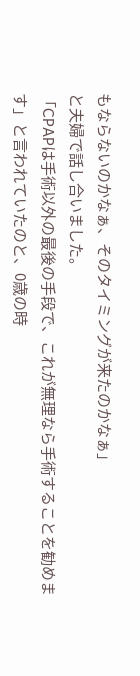もならないのかなぁ、そのタイミングが来たのかなぁ」
と夫婦で話し合いました。
「CPAPは手術以外の最後の手段で、これが無理なら手術することを勧めます」と言われていたのと、0歳の時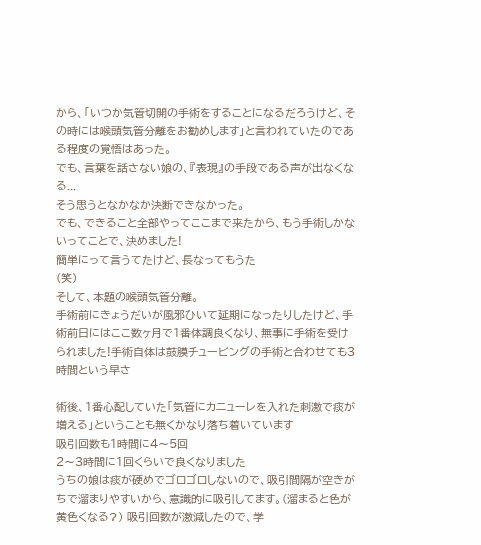から、「いつか気管切開の手術をすることになるだろうけど、その時には喉頭気管分離をお勧めします」と言われていたのである程度の覚悟はあった。
でも、言葉を話さない娘の、『表現』の手段である声が出なくなる...
そう思うとなかなか決断できなかった。
でも、できること全部やってここまで来たから、もう手術しかないってことで、決めました!
簡単にって言うてたけど、長なってもうた
(笑)
そして、本題の喉頭気管分離。
手術前にきょうだいが風邪ひいて延期になったりしたけど、手術前日にはここ数ヶ月で1番体調良くなり、無事に手術を受けられました!手術自体は鼓膜チュービングの手術と合わせても3時間という早さ

術後、1番心配していた「気管にカニューレを入れた刺激で痰が増える」ということも無くかなり落ち着いています
吸引回数も1時間に4〜5回
2〜3時間に1回くらいで良くなりました
うちの娘は痰が硬めでゴロゴロしないので、吸引間隔が空きがちで溜まりやすいから、意識的に吸引してます。(溜まると色が黄色くなる?) 吸引回数が激減したので、学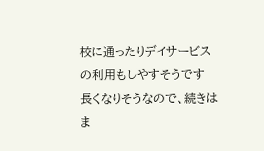校に通ったりデイサービス の利用もしやすそうです
長くなりそうなので、続きはま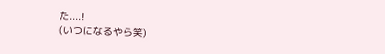た....!
(いつになるやら笑)